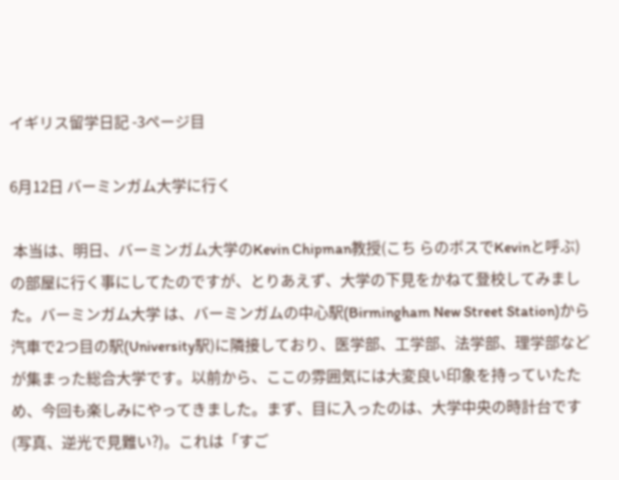イギリス留学日記 -3ページ目

6月12日 バーミンガム大学に行く

 本当は、明日、バーミンガム大学のKevin Chipman教授(こち らのボスでKevinと呼ぶ)の部屋に行く事にしてたのですが、とりあえず、大学の下見をかねて登校してみました。バーミンガム大学 は、バーミンガムの中心駅(Birmingham New Street Station)から汽車で2つ目の駅(University駅)に隣接しており、医学部、工学部、法学部、理学部などが集まった総合大学です。以前から、ここの雰囲気には大変良い印象を持っていたため、今回も楽しみにやってきました。まず、目に入ったのは、大学中央の時計台です(写真、逆光で見難い?)。これは「すご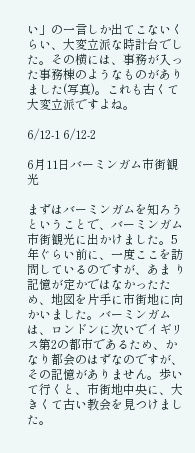い」の一言しか出てこないくらい、大変立派な時計台でした。その横には、事務が入った事務棟のようなものがありました(写真)。これも古くて大変立派ですよね。

6/12-1 6/12-2

6月11日バーミンガム市街観光

まずはバーミンガムを知ろうということで、バーミンガム市街観光に出かけました。5年ぐらい前に、一度ここを訪問しているのですが、あま り記憶が定かではなかったため、地図を片手に市街地に向かいました。バーミンガムは、ロンドンに次いでイギリス第2の都市であるため、か なり都会のはずなのですが、その記憶がありません。歩いて行くと、市街地中央に、大きくて古い教会を見つけました。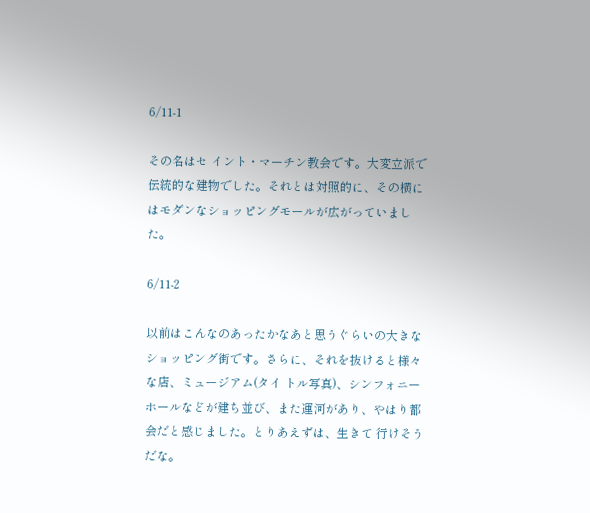6/11-1

その名はセ イント・マーチン教会です。大変立派で伝統的な建物でした。それとは対照的に、その横にはモダンなショッピングモールが広がっていました。

6/11-2

以前はこんなのあったかなあと思うぐらいの大きなショッピング街です。さらに、それを抜けると様々な店、ミュージアム(タイ トル写真)、シンフォニーホールなどが建ち並び、また運河があり、やはり都会だと感じました。とりあえずは、生きて 行けそうだな。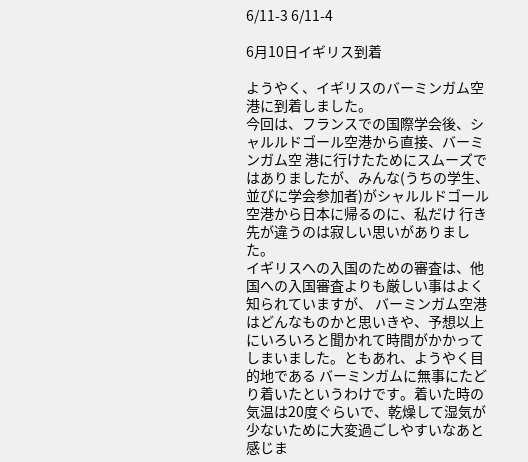6/11-3 6/11-4

6月10日イギリス到着

ようやく、イギリスのバーミンガム空港に到着しました。
今回は、フランスでの国際学会後、シャルルドゴール空港から直接、バーミンガム空 港に行けたためにスムーズではありましたが、みんな(うちの学生、並びに学会参加者)がシャルルドゴール空港から日本に帰るのに、私だけ 行き先が違うのは寂しい思いがありました。
イギリスへの入国のための審査は、他国への入国審査よりも厳しい事はよく知られていますが、 バーミンガム空港はどんなものかと思いきや、予想以上にいろいろと聞かれて時間がかかってしまいました。ともあれ、ようやく目的地である バーミンガムに無事にたどり着いたというわけです。着いた時の気温は20度ぐらいで、乾燥して湿気が少ないために大変過ごしやすいなあと 感じま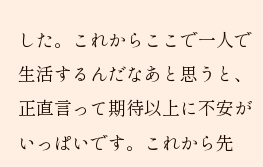した。これからここで一人で生活するんだなあと思うと、正直言って期待以上に不安がいっぱいです。これから先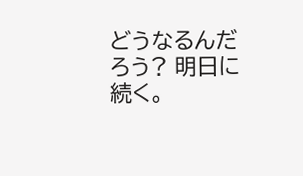どうなるんだろう? 明日に続く。